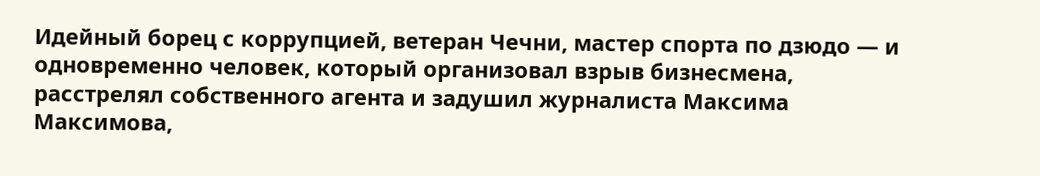Идейный борец с коррупцией, ветеран Чечни, мастер спорта по дзюдо — и одновременно человек, который организовал взрыв бизнесмена, расстрелял собственного агента и задушил журналиста Максима Максимова,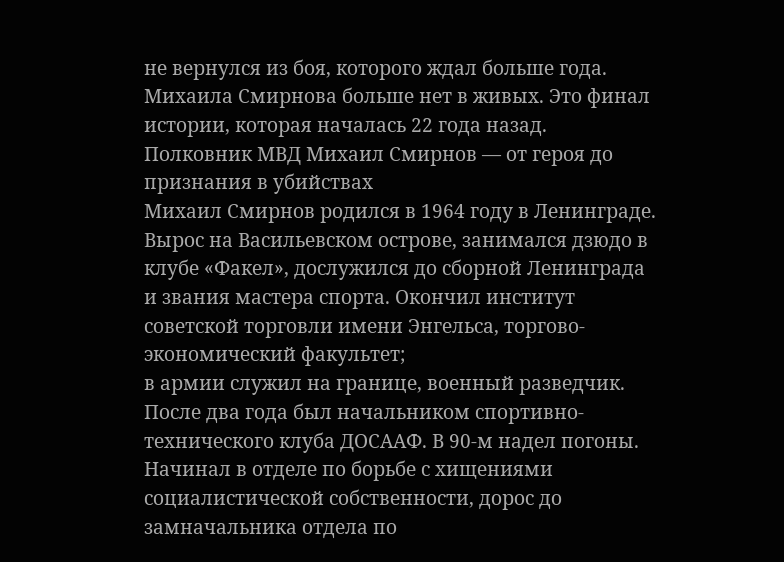не вернулся из боя, которого ждал больше года. Михаила Смирнова больше нет в живых. Это финал истории, которая началась 22 года назад.
Полковник МВД Михаил Смирнов — от героя до признания в убийствах
Михаил Смирнов родился в 1964 году в Ленинграде. Вырос на Васильевском острове, занимался дзюдо в клубе «Факел», дослужился до сборной Ленинграда и звания мастера спорта. Окончил институт советской торговли имени Энгельса, торгово-экономический факультет;
в армии служил на границе, военный разведчик. После два года был начальником спортивно-технического клуба ДОСААФ. В 90-м надел погоны. Начинал в отделе по борьбе с хищениями социалистической собственности, дорос до замначальника отдела по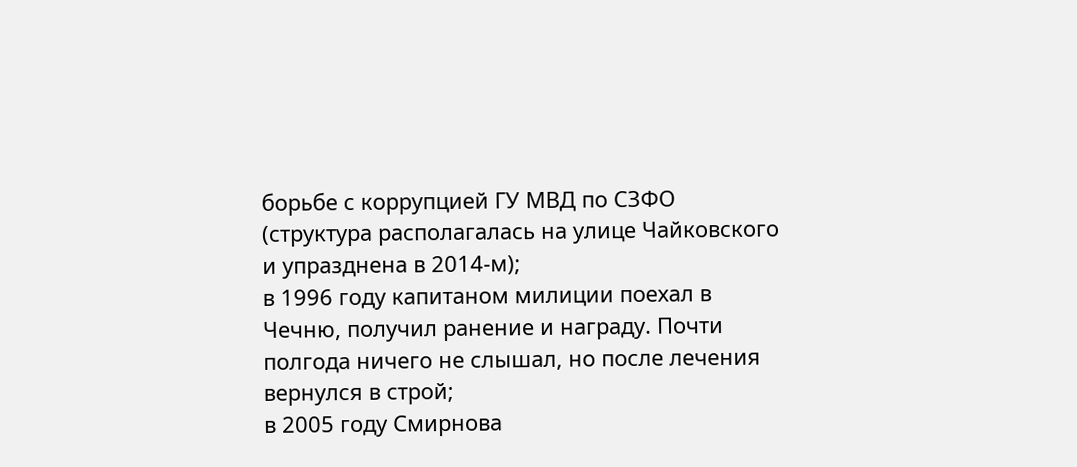борьбе с коррупцией ГУ МВД по СЗФО (структура располагалась на улице Чайковского и упразднена в 2014-м);
в 1996 году капитаном милиции поехал в Чечню, получил ранение и награду. Почти полгода ничего не слышал, но после лечения вернулся в строй;
в 2005 году Смирнова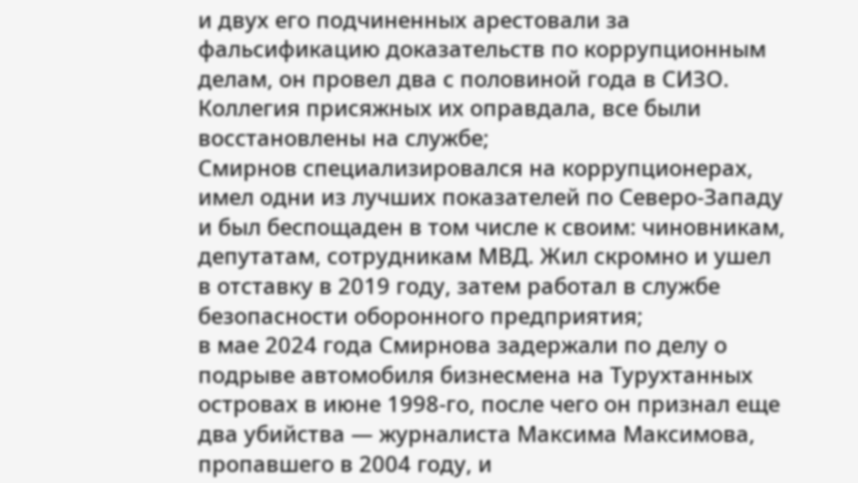и двух его подчиненных арестовали за фальсификацию доказательств по коррупционным делам, он провел два с половиной года в СИЗО. Коллегия присяжных их оправдала, все были восстановлены на службе;
Смирнов специализировался на коррупционерах, имел одни из лучших показателей по Северо‑Западу и был беспощаден в том числе к своим: чиновникам, депутатам, сотрудникам МВД. Жил скромно и ушел в отставку в 2019 году, затем работал в службе безопасности оборонного предприятия;
в мае 2024 года Смирнова задержали по делу о подрыве автомобиля бизнесмена на Турухтанных островах в июне 1998-го, после чего он признал еще два убийства — журналиста Максима Максимова, пропавшего в 2004 году, и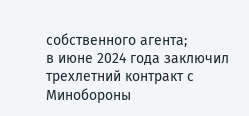собственного агента;
в июне 2024 года заключил трехлетний контракт с Минобороны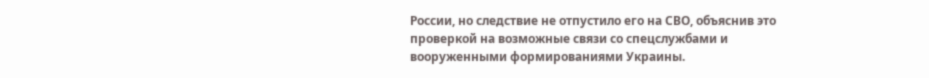России, но следствие не отпустило его на СВО, объяснив это проверкой на возможные связи со спецслужбами и вооруженными формированиями Украины.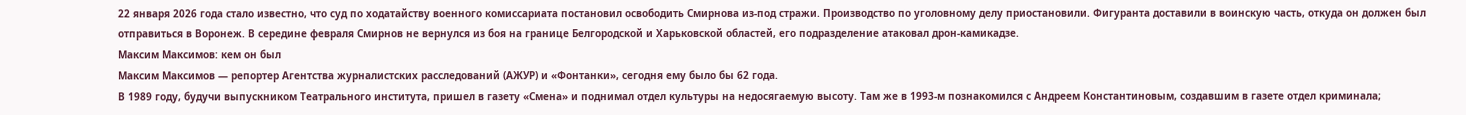22 января 2026 года стало известно, что суд по ходатайству военного комиссариата постановил освободить Смирнова из-под стражи. Производство по уголовному делу приостановили. Фигуранта доставили в воинскую часть, откуда он должен был отправиться в Воронеж. В середине февраля Смирнов не вернулся из боя на границе Белгородской и Харьковской областей, его подразделение атаковал дрон-камикадзе.
Максим Максимов: кем он был
Максим Максимов — репортер Агентства журналистских расследований (АЖУР) и «Фонтанки», сегодня ему было бы 62 года.
В 1989 году, будучи выпускником Театрального института, пришел в газету «Смена» и поднимал отдел культуры на недосягаемую высоту. Там же в 1993-м познакомился с Андреем Константиновым, создавшим в газете отдел криминала;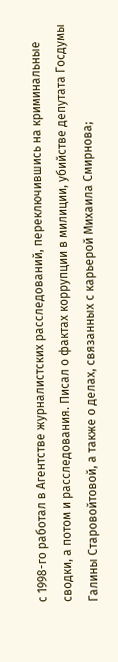с 1998-го работал в Агентстве журналистских расследований, переключившись на криминальные сводки, а потом и расследования. Писал о фактах коррупции в милиции, убийстве депутата Госдумы Галины Старовойтовой, а также о делах, связанных с карьерой Михаила Смирнова;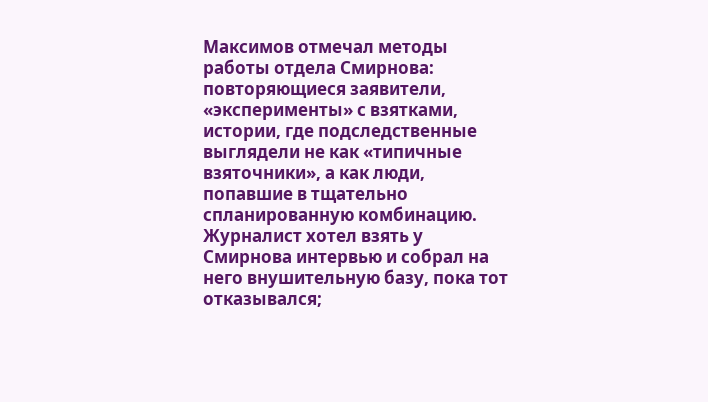Максимов отмечал методы работы отдела Смирнова: повторяющиеся заявители, «эксперименты» с взятками, истории, где подследственные выглядели не как «типичные взяточники», а как люди, попавшие в тщательно спланированную комбинацию. Журналист хотел взять у Смирнова интервью и собрал на него внушительную базу, пока тот отказывался;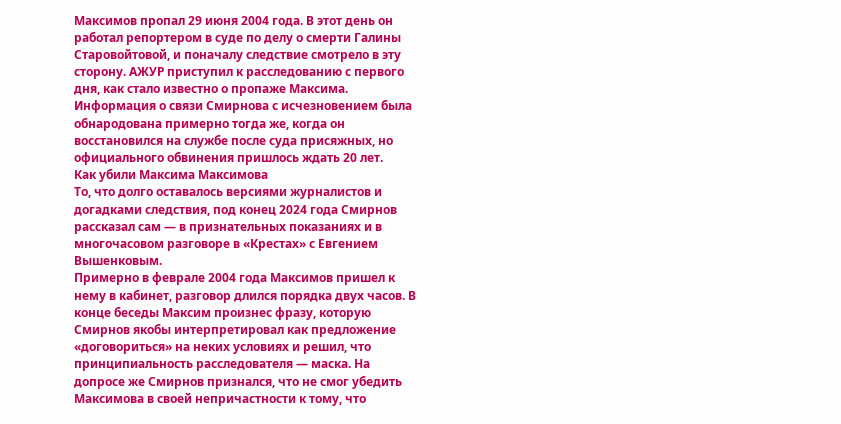Максимов пропал 29 июня 2004 года. В этот день он работал репортером в суде по делу о смерти Галины Старовойтовой, и поначалу следствие смотрело в эту сторону. АЖУР приступил к расследованию с первого дня, как стало известно о пропаже Максима. Информация о связи Смирнова с исчезновением была обнародована примерно тогда же, когда он восстановился на службе после суда присяжных, но официального обвинения пришлось ждать 20 лет.
Как убили Максима Максимова
То, что долго оставалось версиями журналистов и догадками следствия, под конец 2024 года Смирнов рассказал сам — в признательных показаниях и в многочасовом разговоре в «Крестах» с Евгением Вышенковым.
Примерно в феврале 2004 года Максимов пришел к нему в кабинет, разговор длился порядка двух часов. В конце беседы Максим произнес фразу, которую Смирнов якобы интерпретировал как предложение «договориться» на неких условиях и решил, что принципиальность расследователя — маска. На допросе же Смирнов признался, что не смог убедить Максимова в своей непричастности к тому, что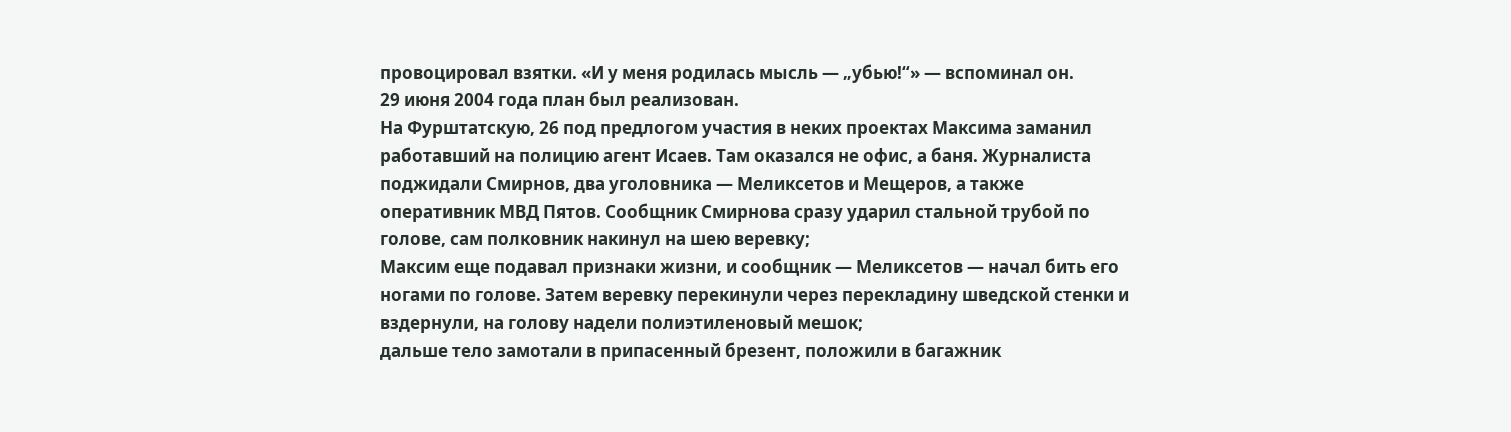провоцировал взятки. «И у меня родилась мысль — „убью!“» — вспоминал он.
29 июня 2004 года план был реализован.
На Фурштатскую, 26 под предлогом участия в неких проектах Максима заманил работавший на полицию агент Исаев. Там оказался не офис, а баня. Журналиста поджидали Смирнов, два уголовника — Меликсетов и Мещеров, а также оперативник МВД Пятов. Сообщник Смирнова сразу ударил стальной трубой по голове, сам полковник накинул на шею веревку;
Максим еще подавал признаки жизни, и сообщник — Меликсетов — начал бить его ногами по голове. Затем веревку перекинули через перекладину шведской стенки и вздернули, на голову надели полиэтиленовый мешок;
дальше тело замотали в припасенный брезент, положили в багажник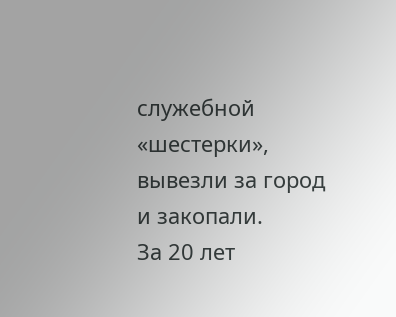служебной «шестерки», вывезли за город и закопали.
За 20 лет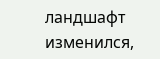ландшафт изменился,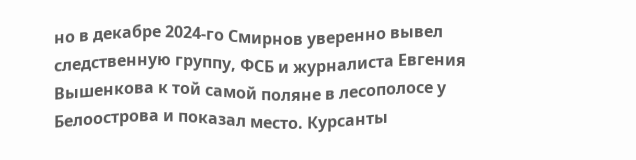но в декабре 2024‑го Смирнов уверенно вывел следственную группу, ФСБ и журналиста Евгения Вышенкова к той самой поляне в лесополосе у Белоострова и показал место. Курсанты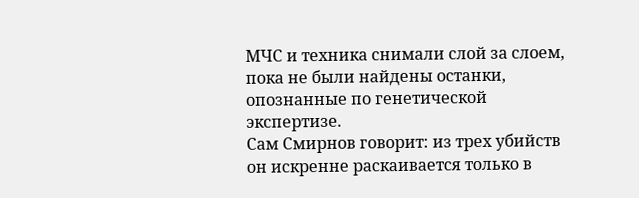МЧС и техника снимали слой за слоем, пока не были найдены останки, опознанные по генетической экспертизе.
Сам Смирнов говорит: из трех убийств он искренне раскаивается только в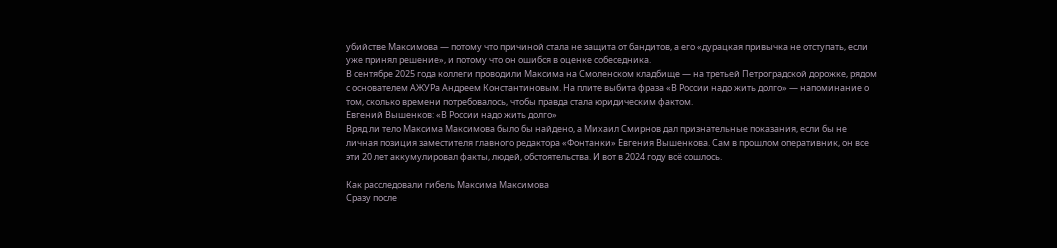убийстве Максимова — потому что причиной стала не защита от бандитов, а его «дурацкая привычка не отступать, если уже принял решение», и потому что он ошибся в оценке собеседника.
В сентябре 2025 года коллеги проводили Максима на Смоленском кладбище — на третьей Петроградской дорожке, рядом с основателем АЖУРа Андреем Константиновым. На плите выбита фраза «В России надо жить долго» — напоминание о том, сколько времени потребовалось, чтобы правда стала юридическим фактом.
Евгений Вышенков: «В России надо жить долго»
Вряд ли тело Максима Максимова было бы найдено, а Михаил Смирнов дал признательные показания, если бы не личная позиция заместителя главного редактора «Фонтанки» Евгения Вышенкова. Сам в прошлом оперативник, он все эти 20 лет аккумулировал факты, людей, обстоятельства. И вот в 2024 году всё сошлось.

Как расследовали гибель Максима Максимова
Сразу после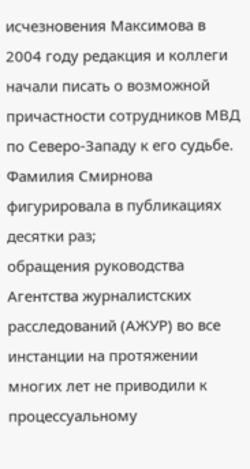исчезновения Максимова в 2004 году редакция и коллеги начали писать о возможной причастности сотрудников МВД по Северо-Западу к его судьбе. Фамилия Смирнова фигурировала в публикациях десятки раз;
обращения руководства Агентства журналистских расследований (АЖУР) во все инстанции на протяжении многих лет не приводили к процессуальному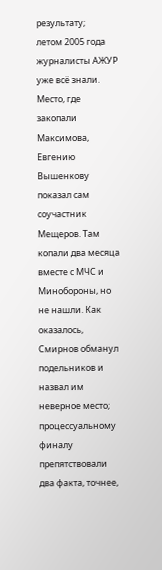результату;
летом 2005 года журналисты АЖУР уже всё знали. Место, где закопали Максимова, Евгению Вышенкову показал сам соучастник Мещеров. Там копали два месяца вместе с МЧС и Минобороны, но не нашли. Как оказалось, Смирнов обманул подельников и назвал им неверное место;
процессуальному финалу препятствовали два факта, точнее,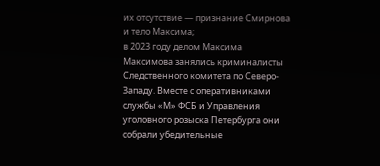их отсутствие — признание Смирнова и тело Максима;
в 2023 году делом Максима Максимова занялись криминалисты Следственного комитета по Северо-Западу. Вместе с оперативниками службы «М» ФСБ и Управления уголовного розыска Петербурга они собрали убедительные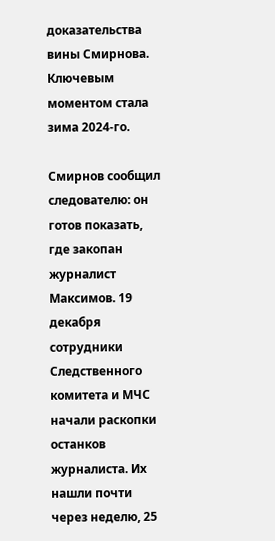доказательства вины Смирнова.
Ключевым моментом стала зима 2024‑го.

Смирнов сообщил следователю: он готов показать, где закопан журналист Максимов. 19 декабря сотрудники Следственного комитета и МЧС начали раскопки останков журналиста. Их нашли почти через неделю, 25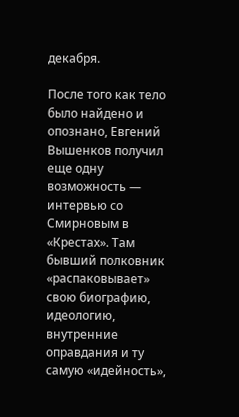декабря.

После того как тело было найдено и опознано, Евгений Вышенков получил еще одну возможность — интервью со Смирновым в «Крестах». Там бывший полковник «распаковывает» свою биографию, идеологию, внутренние оправдания и ту самую «идейность»,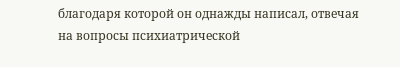благодаря которой он однажды написал, отвечая на вопросы психиатрической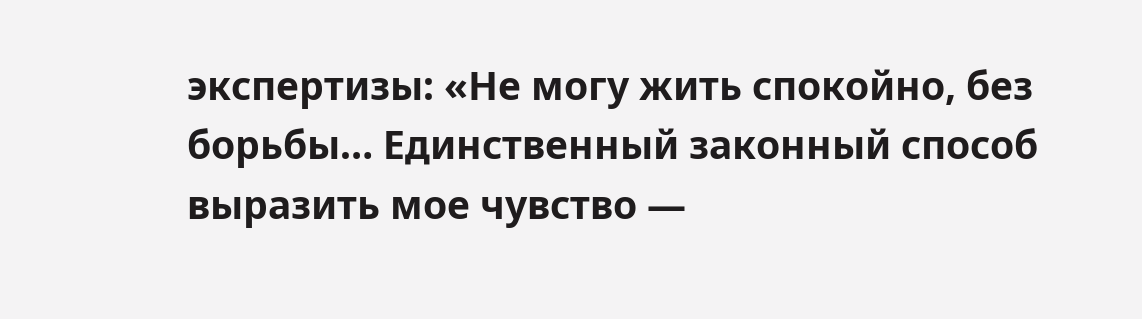экспертизы: «Не могу жить спокойно, без борьбы… Единственный законный способ выразить мое чувство —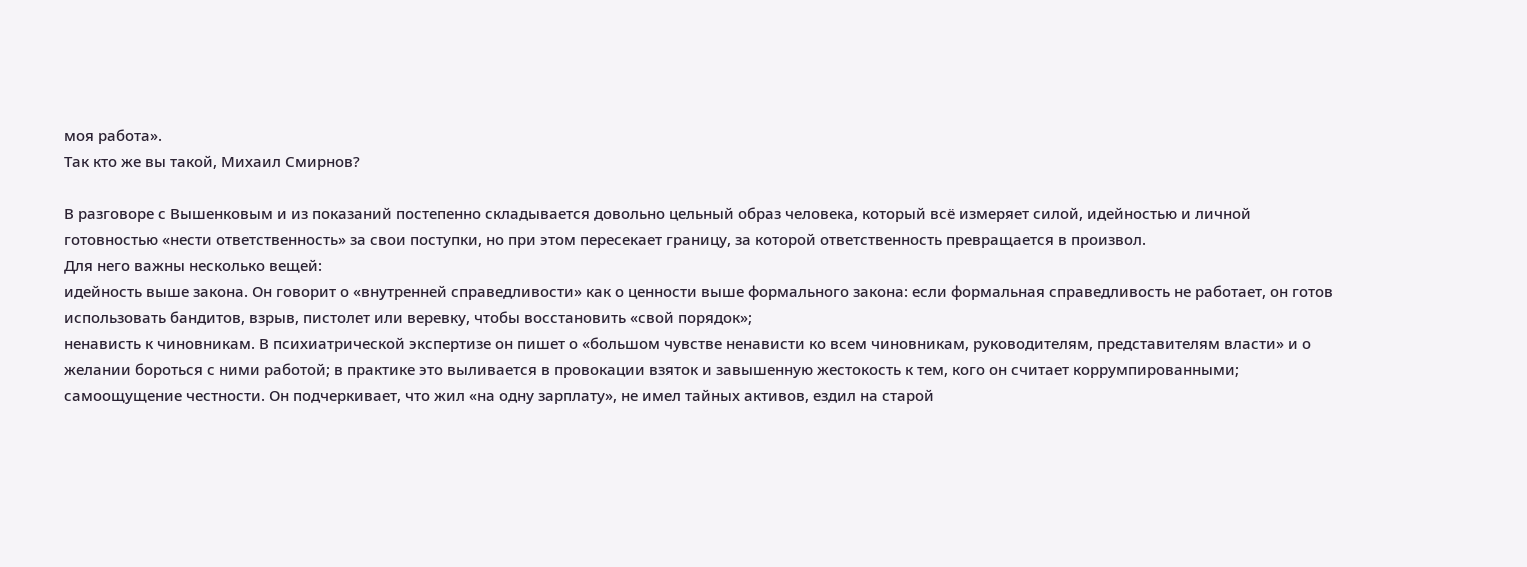моя работа».
Так кто же вы такой, Михаил Смирнов?

В разговоре с Вышенковым и из показаний постепенно складывается довольно цельный образ человека, который всё измеряет силой, идейностью и личной готовностью «нести ответственность» за свои поступки, но при этом пересекает границу, за которой ответственность превращается в произвол.
Для него важны несколько вещей:
идейность выше закона. Он говорит о «внутренней справедливости» как о ценности выше формального закона: если формальная справедливость не работает, он готов использовать бандитов, взрыв, пистолет или веревку, чтобы восстановить «свой порядок»;
ненависть к чиновникам. В психиатрической экспертизе он пишет о «большом чувстве ненависти ко всем чиновникам, руководителям, представителям власти» и о желании бороться с ними работой; в практике это выливается в провокации взяток и завышенную жестокость к тем, кого он считает коррумпированными;
самоощущение честности. Он подчеркивает, что жил «на одну зарплату», не имел тайных активов, ездил на старой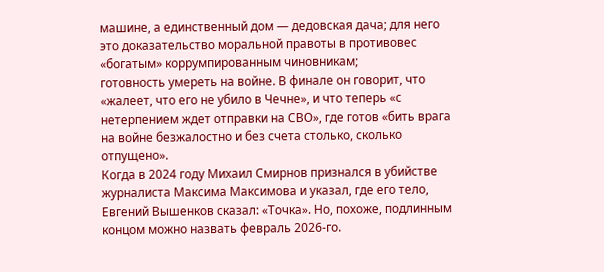машине, а единственный дом — дедовская дача; для него это доказательство моральной правоты в противовес «богатым» коррумпированным чиновникам;
готовность умереть на войне. В финале он говорит, что «жалеет, что его не убило в Чечне», и что теперь «с нетерпением ждет отправки на СВО», где готов «бить врага на войне безжалостно и без счета столько, сколько отпущено».
Когда в 2024 году Михаил Смирнов признался в убийстве журналиста Максима Максимова и указал, где его тело, Евгений Вышенков сказал: «Точка». Но, похоже, подлинным концом можно назвать февраль 2026-го.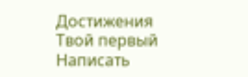Достижения
Твой первый
Написать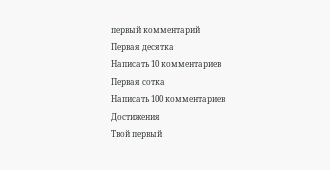первый комментарий
Первая десятка
Написать 10 комментариев
Первая сотка
Написать 100 комментариев
Достижения
Твой первый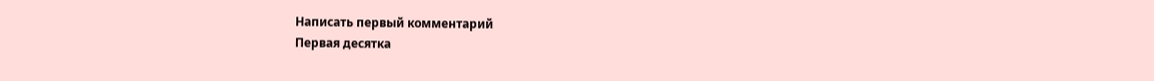Написать первый комментарий
Первая десятка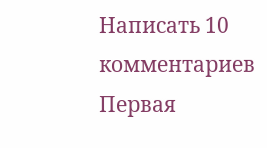Написать 10 комментариев
Первая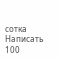сотка
Написать 100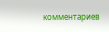комментариев